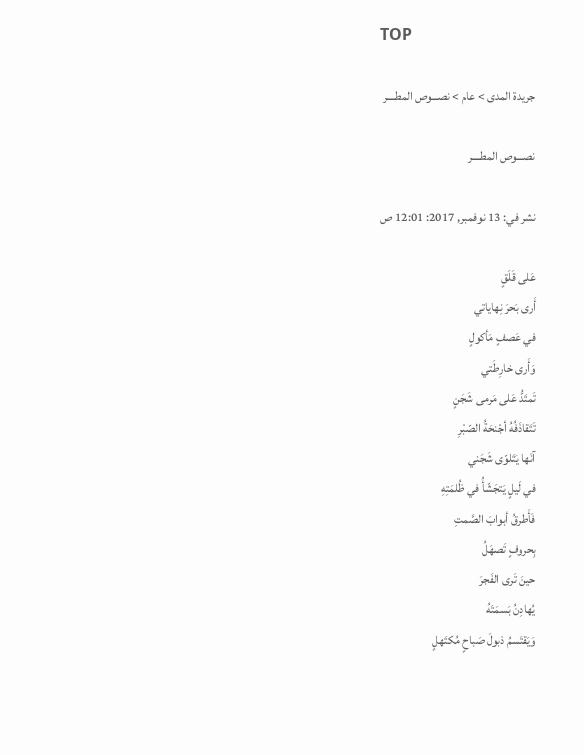TOP

جريدة المدى > عام > نصـــوص المطــــر

نصـــوص المطــــر

نشر في: 13 نوفمبر, 2017: 12:01 ص

عَلى قَلَقٍ
أَرى بَحرَ نِهاياتي
في عَصفٍ مَأكولٍ
وَأَرى خارِطَتي
تَمتَدُّ عَلى مَرمى شَجَنٍ
تَتَقاذَفُهُ أجْنحَةُ الصّبْرِ
آنَها يَتَلوّى شَجَني
في لَيلٍ يَتجَشّأُ في ظُلمَتِهِ
فَأَطرقُ أبوابَ الصَّمتِ
بِحروفٍ تَصهَلُ
حينَ تَرى الفَجرَ
يُهادِنُ بَسمَتَهُ
وَيَقتَسمُ ذبولَ صَباحٍ مُكتَهلٍ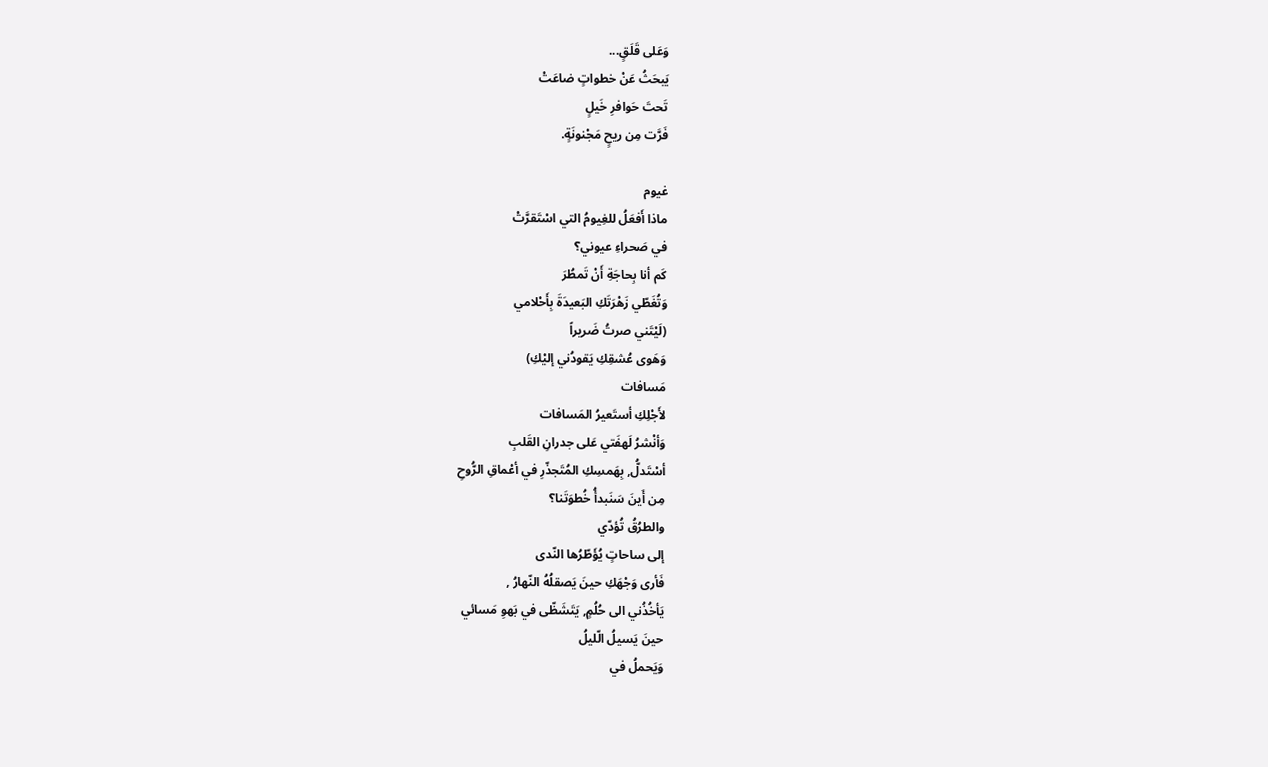وَعَلى قَلَقٍ...
يَبحَثُ عَنْ خطواتٍ ضاعَتْ
تَحتَ حَوافرِ خَيلٍ
فَرَّت مِن ريحٍ مَجْنونَةٍ.

غيوم
ماذا أَفعَلُ للغِيومُ التي اسْتَقرَّتْ
في صَحراءِ عيوني؟
كَم أنا بِحاجَةِ أَنْ تَمطُرَ
وَتُغَطّي زَهْرَتَكِ البَعيدَةَ بِأَحْلامي
(لَيْتَني صرتُ ضَريراً
وَهَوى عُشقِكِ يَقودُني إليْكِ)
مَسافات
لأَجْلِكِ أستَعيرُ المَسافات
وَأنْشرُ لَهفَتي عَلى جدرانِ القَلبِ
أسْتَدلُّ, بِهَمسِكِ المُتَجذّرِ في أعْماقِ الرُّوحِ
مِن أَينَ سَنَبدأُ خُطوَتَنا؟
والطرُقُ تُؤدّي
إلى ساحاتٍ يُؤَطّرُها النّدى
فَأرى وَجْهَكِ حينَ يَصقلُهُ النّهارُ ,
يَأخُذُني الى حُلُمٍ, يَتَشَظّى في بَهوِ مَسائي
حينَ يَسيلُ الّليلُ
وَيَحملُ في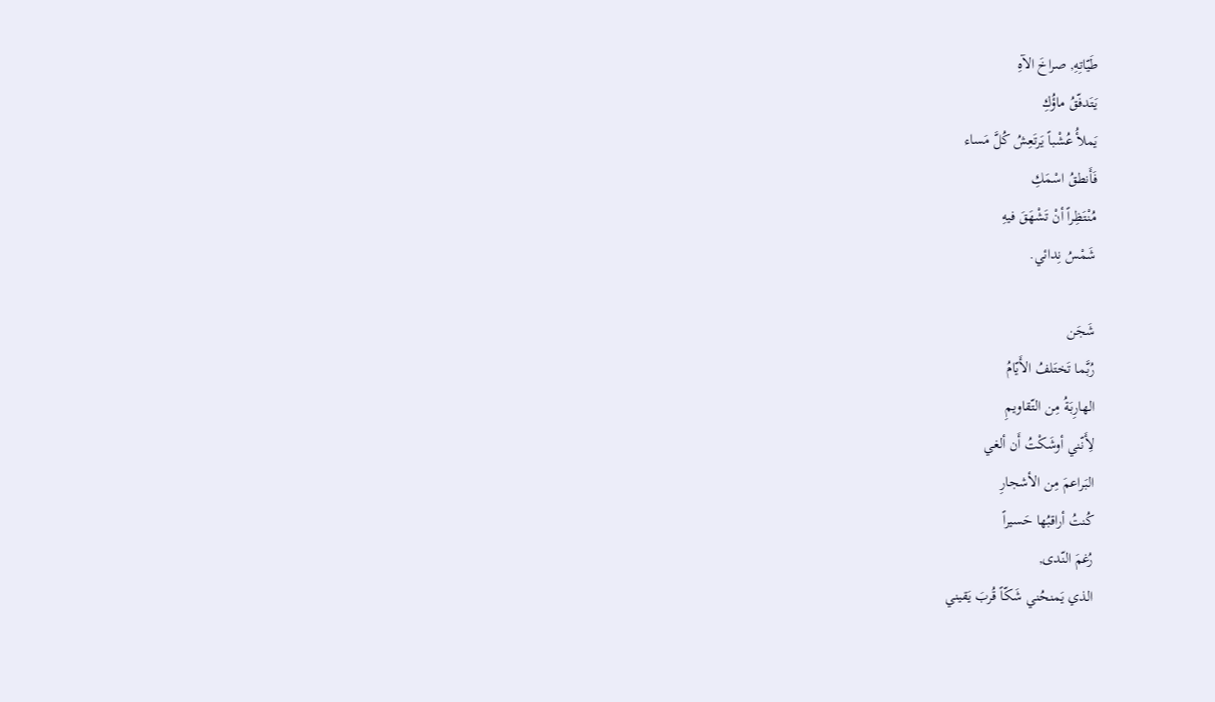طَيّاتِهِ, صراخَ الآهِ
يَتَدفّقُ ماؤُكِ
يَملأُ عُشْباً يَرتَعِشُ كُلَّ مَساء
فَأَنطقُ اسْمَكِ
مُنْتَظِراً أنْ تَشْهَقَ فيهِ
شَمْسُ نِدائي.

شَجَن
رُبَّما تَختَلفُ الأَيّامُ
الهارِبَةُ مِن التّقاويمِ
لِأَنّني أوشَكْتُ أَن ألغي
البَراعمَ مِن الأشجارِ
كُنتُ أراقبُها حَسيراً
رُغمَ النّدى,
الذي يَمنحُني شَكّاً قُربَ يَقيني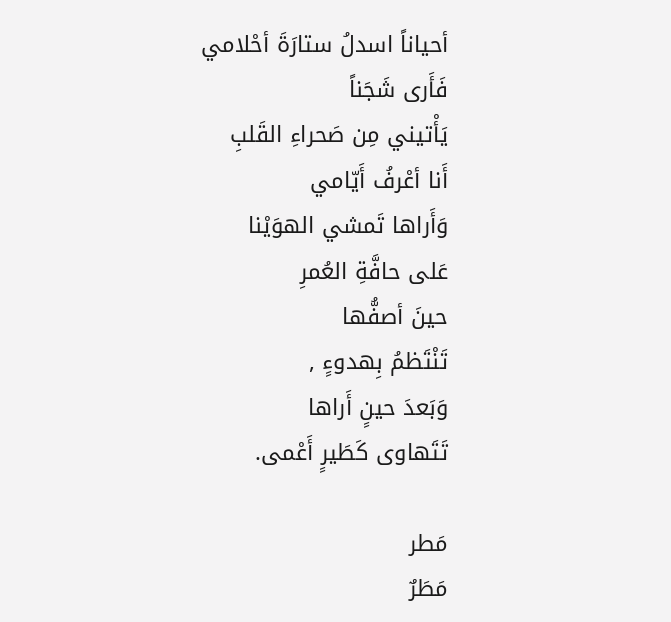أحياناً اسدلُ ستارَةَ أحْلامي
فَأَرى شَجَناً
يَأْتيني مِن صَحراءِ القَلبِ
أَنا أعْرفُ أَيّامي
وَأَراها تَمشي الهوَيْنا
عَلى حافَّةِ العُمرِ
حينَ أصفُّها
تَنْتَظمُ بِهدوءٍ ,
وَبَعدَ حينٍ أَراها
تَتَهاوى كَطَيرٍ أَعْمى.

مَطر
مَطَرٌ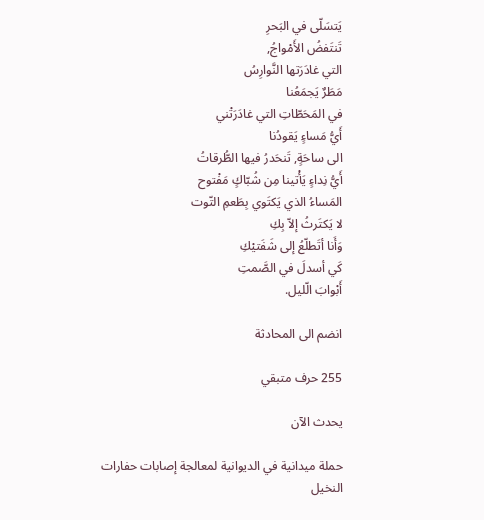يَتسَلّى في البَحرِ
تَنتَفضُ الأَمْواجُ,
التي غادَرَتها النَّوارِسُ
مَطَرٌ يَجمَعُنا
في المَحَطّاتِ التي غادَرَتْني
أَيُّ مَساءٍ يَقودُنا
الى ساحَةٍ, تَنحَدرُ فيها الطُّرقاتُ
أَيُّ نِداءٍ يَأْتينا مِن شُبّاكٍ مَفْتوح
المَساءُ الذي يَكتَوي بِطَعمِ التّوت
لا يَكتَرثُ إلاّ بِكِ
وَأَنا أتَطلّعُ إلى شَفَتيْكِ
كَي أسدلَ في الصَّمتِ
أَبْوابَ الّليل.

انضم الى المحادثة

255 حرف متبقي

يحدث الآن

حملة ميدانية في الديوانية لمعالجة إصابات حفارات النخيل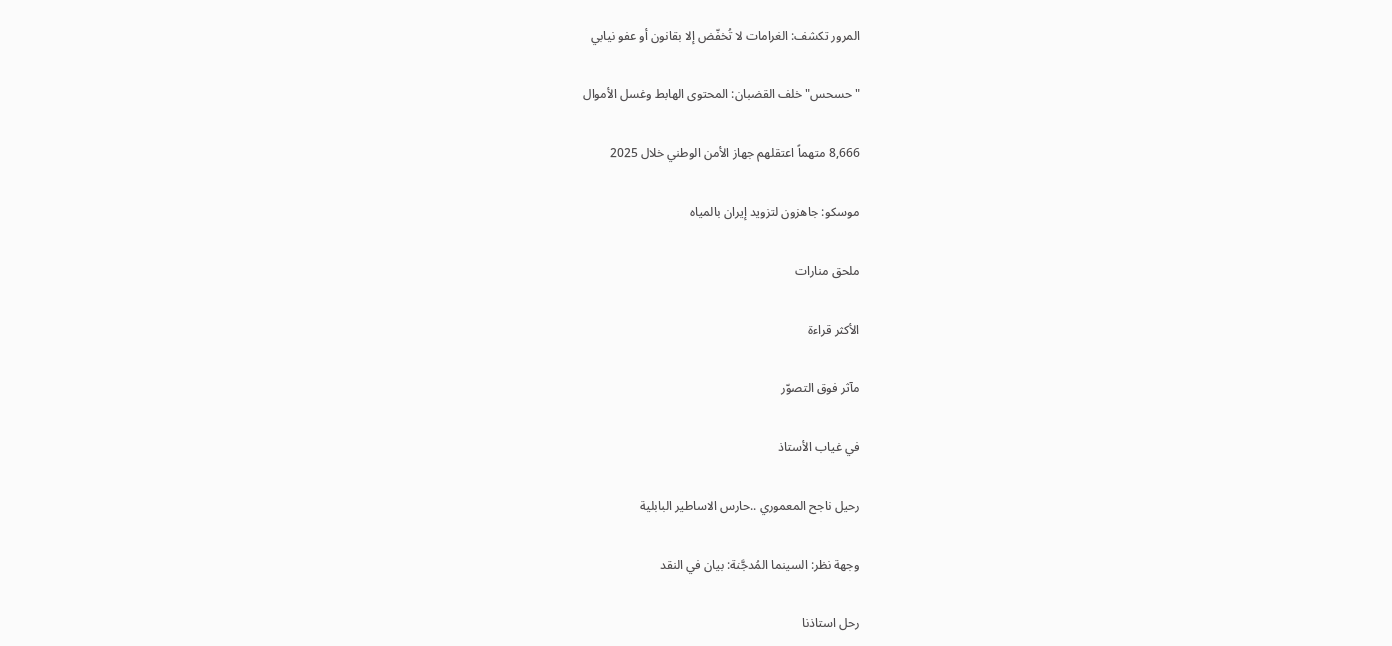المرور تكشف: الغرامات لا تُخفّض إلا بقانون أو عفو نيابي

"حسحس" خلف القضبان: المحتوى الهابط وغسل الأموال

8,666 متهماً اعتقلهم جهاز الأمن الوطني خلال 2025

موسكو: جاهزون لتزويد إيران بالمياه

ملحق منارات

الأكثر قراءة

مآثر فوق التصوّر

في غياب الأستاذ

رحيل ناجح المعموري ..حارس الاساطير البابلية

وجهة نظر: السينما المُدجَّنة: بيان في النقد

رحل استاذنا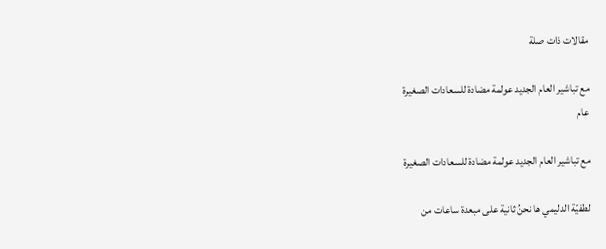مقالات ذات صلة

مع تباشير العام الجديد عولمة مضادة للسعادات الصغيرة
عام

مع تباشير العام الجديد عولمة مضادة للسعادات الصغيرة

لطفيّة الدليمي ها نحنُ ثانية على مبعدة ساعات من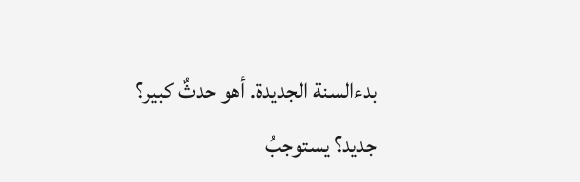بدءالسنة الجديدة. أهو حدثٌ كبير؟ جديد؟ يستوجبُ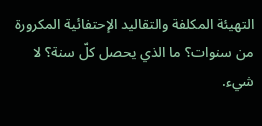التهيئة المكلفة والتقاليد الإحتفائية المكرورة من سنوات؟ ما الذي يحصل كلّ سنة؟ لا شيء.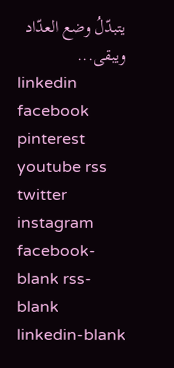يتبدّلُ وضع العدّاد ويبقى...
linkedin facebook pinterest youtube rss twitter instagram facebook-blank rss-blank linkedin-blank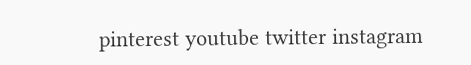pinterest youtube twitter instagram